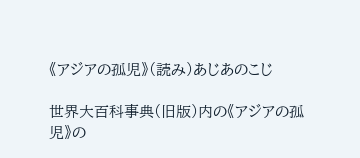《アジアの孤児》(読み)あじあのこじ

世界大百科事典(旧版)内の《アジアの孤児》の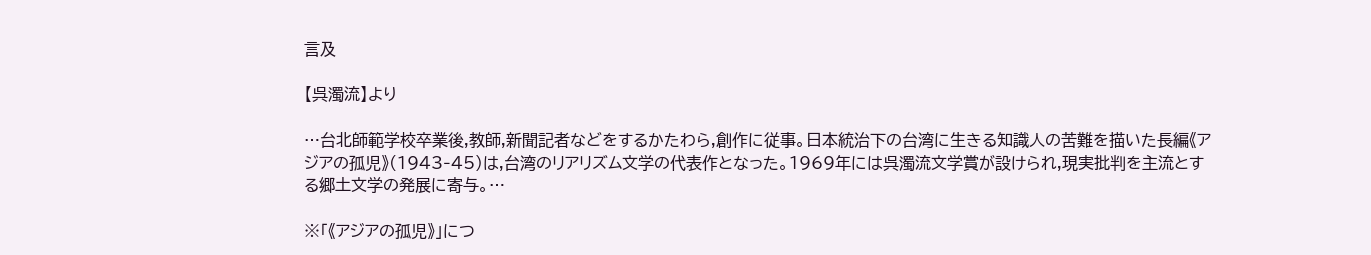言及

【呉濁流】より

…台北師範学校卒業後,教師,新聞記者などをするかたわら,創作に従事。日本統治下の台湾に生きる知識人の苦難を描いた長編《アジアの孤児》(1943‐45)は,台湾のリアリズム文学の代表作となった。1969年には呉濁流文学賞が設けられ,現実批判を主流とする郷土文学の発展に寄与。…

※「《アジアの孤児》」につ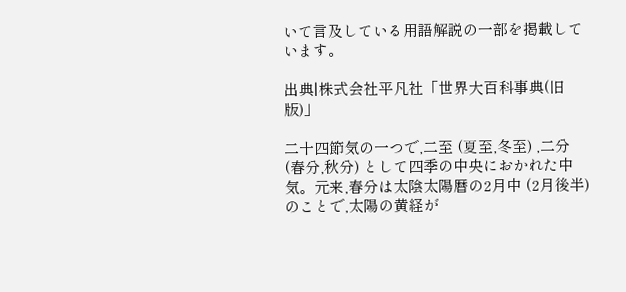いて言及している用語解説の一部を掲載しています。

出典|株式会社平凡社「世界大百科事典(旧版)」

二十四節気の一つで,二至 (夏至,冬至) ,二分 (春分,秋分) として四季の中央におかれた中気。元来,春分は太陰太陽暦の2月中 (2月後半) のことで,太陽の黄経が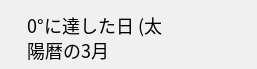0°に達した日 (太陽暦の3月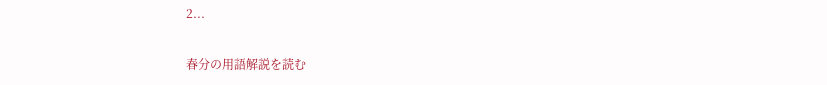2...

春分の用語解説を読む